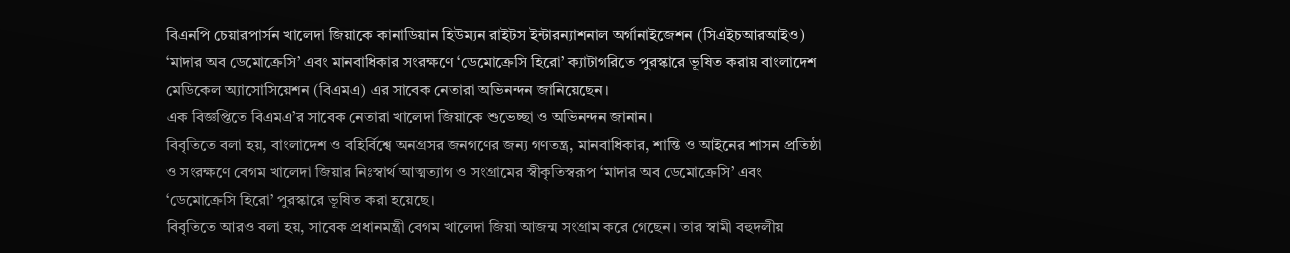বিএনপি চেয়ারপার্সন খালেদা জিয়াকে কানাডিয়ান হিউম্যন রাইটস ইন্টারন্যাশনাল অর্গানাইজেশন (সিএইচআরআইও) ‘মাদার অব ডেমোক্রেসি’ এবং মানবাধিকার সংরক্ষণে ‘ডেমোক্রেসি হিরো’ ক্যাটাগরিতে পুরস্কারে ভূষিত করায় বাংলাদেশ মেডিকেল অ্যাসোসিয়েশন (বিএমএ) এর সাবেক নেতারা অভিনন্দন জানিয়েছেন।
এক বিজ্ঞপ্তিতে বিএমএ’র সাবেক নেতারা খালেদা জিয়াকে শুভেচ্ছা ও অভিনন্দন জানান।
বিবৃতিতে বলা হয়, বাংলাদেশ ও বহির্বিশ্বে অনগ্রসর জনগণের জন্য গণতন্ত্র, মানবাধিকার, শান্তি ও আইনের শাসন প্রতিষ্ঠা ও সংরক্ষণে বেগম খালেদা জিয়ার নিঃস্বার্থ আত্মত্যাগ ও সংগ্রামের স্বীকৃতিস্বরূপ ‘মাদার অব ডেমোক্রেসি’ এবং ‘ডেমোক্রেসি হিরো’ পুরস্কারে ভূষিত করা হয়েছে।
বিবৃতিতে আরও বলা হয়, সাবেক প্রধানমন্ত্রী বেগম খালেদা জিয়া আজন্ম সংগ্রাম করে গেছেন। তার স্বামী বহুদলীয়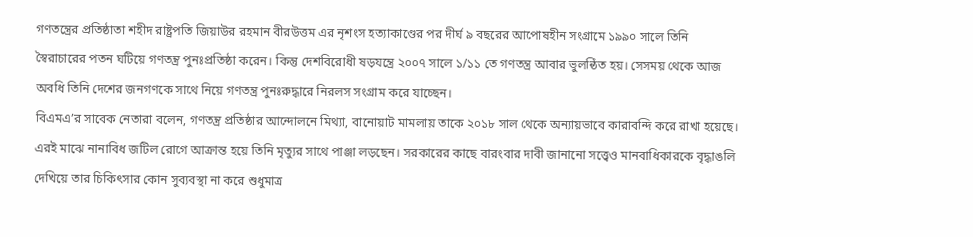গণতন্ত্রের প্রতিষ্ঠাতা শহীদ রাষ্ট্রপতি জিয়াউর রহমান বীরউত্তম এর নৃশংস হত্যাকাণ্ডের পর দীর্ঘ ৯ বছরের আপোষহীন সংগ্রামে ১৯৯০ সালে তিনি স্বৈরাচারের পতন ঘটিয়ে গণতন্ত্র পুনঃপ্রতিষ্ঠা করেন। কিন্তু দেশবিরোধী ষড়যন্ত্রে ২০০৭ সালে ১/১১ তে গণতন্ত্র আবার ভুলন্ঠিত হয়। সেসময় থেকে আজ অবধি তিনি দেশের জনগণকে সাথে নিয়ে গণতন্ত্র পুনঃরুদ্ধারে নিরলস সংগ্রাম করে যাচ্ছেন।
বিএমএ’র সাবেক নেতারা বলেন, গণতন্ত্র প্রতিষ্ঠার আন্দোলনে মিথ্যা, বানোয়াট মামলায় তাকে ২০১৮ সাল থেকে অন্যায়ভাবে কারাবন্দি করে রাখা হয়েছে। এরই মাঝে নানাবিধ জটিল রোগে আক্রান্ত হয়ে তিনি মৃত্যুর সাথে পাঞ্জা লড়ছেন। সরকারের কাছে বারংবার দাবী জানানো সত্ত্বেও মানবাধিকারকে বৃদ্ধাঙলি দেখিয়ে তার চিকিৎসার কোন সুব্যবস্থা না করে শুধুমাত্র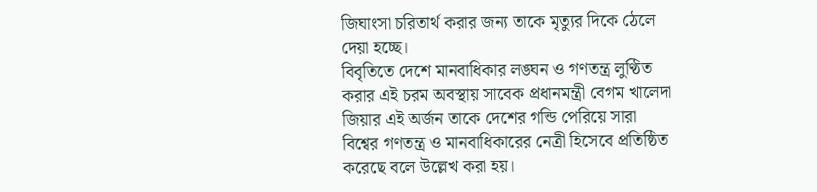জিঘাংসা চরিতার্থ করার জন্য তাকে মৃত্যুর দিকে ঠেলে দেয়া হচ্ছে।
বিবৃতিতে দেশে মানবাধিকার লঙ্ঘন ও গণতন্ত্র লুণ্ঠিত করার এই চরম অবস্থায় সাবেক প্রধানমন্ত্রী বেগম খালেদা জিয়ার এই অর্জন তাকে দেশের গন্ডি পেরিয়ে সারা বিশ্বের গণতন্ত্র ও মানবাধিকারের নেত্রী হিসেবে প্রতিষ্ঠিত করেছে বলে উল্লেখ করা হয়।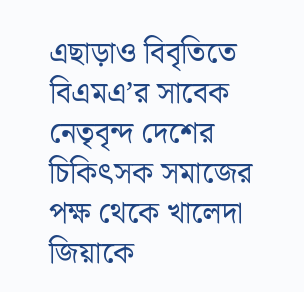এছাড়াও বিবৃতিতে বিএমএ’র সাবেক নেতৃবৃন্দ দেশের চিকিৎসক সমাজের পক্ষ থেকে খালেদা জিয়াকে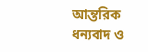আন্তরিক ধন্যবাদ ও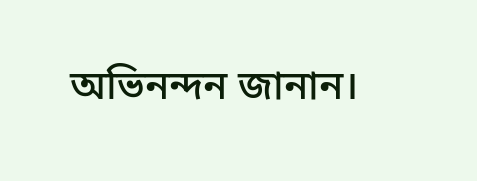অভিনন্দন জানান।